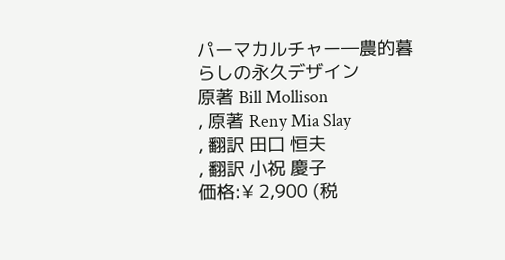パーマカルチャー―農的暮らしの永久デザイン
原著 Bill Mollison
, 原著 Reny Mia Slay
, 翻訳 田口 恒夫
, 翻訳 小祝 慶子
価格:¥ 2,900 (税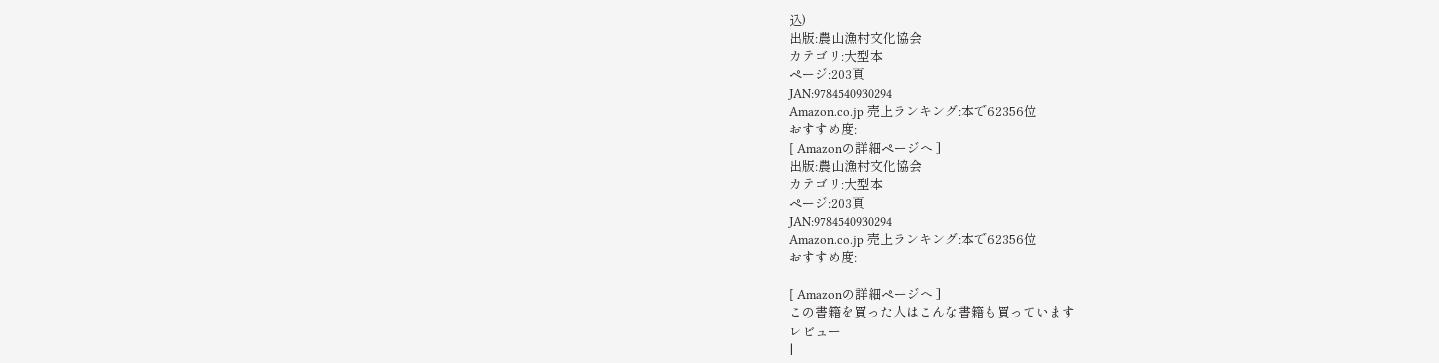込)
出版:農山漁村文化協会
カテゴリ:大型本
ページ:203頁
JAN:9784540930294
Amazon.co.jp 売上ランキング:本で62356位
おすすめ度:
[ Amazonの詳細ページへ ]
出版:農山漁村文化協会
カテゴリ:大型本
ページ:203頁
JAN:9784540930294
Amazon.co.jp 売上ランキング:本で62356位
おすすめ度:

[ Amazonの詳細ページへ ]
この書籍を買った人はこんな書籍も買っています
レビュー
|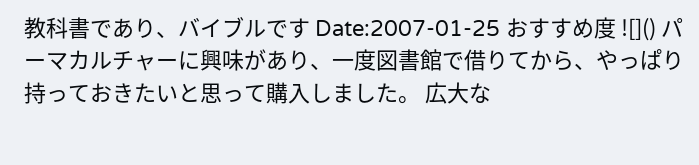教科書であり、バイブルです Date:2007-01-25 おすすめ度 ![]() パーマカルチャーに興味があり、一度図書館で借りてから、やっぱり持っておきたいと思って購入しました。 広大な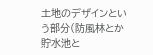土地のデザインという部分(防風林とか貯水池と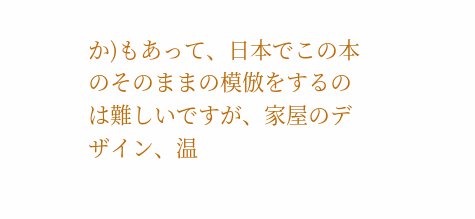か)もあって、日本でこの本のそのままの模倣をするのは難しいですが、家屋のデザイン、温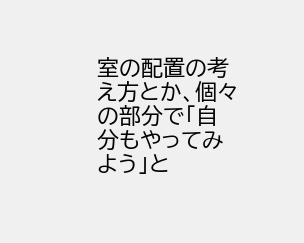室の配置の考え方とか、個々の部分で「自分もやってみよう」と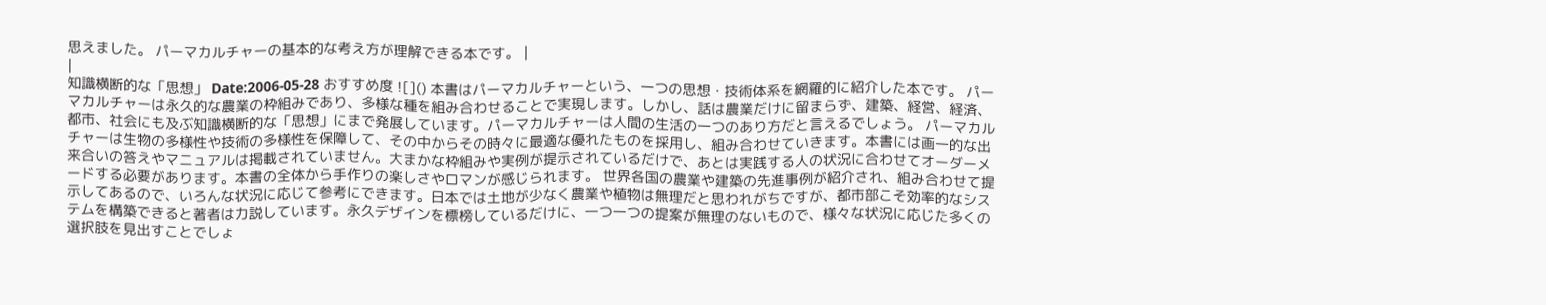思えました。 パーマカルチャーの基本的な考え方が理解できる本です。 |
|
知識横断的な「思想」 Date:2006-05-28 おすすめ度 ![]() 本書はパーマカルチャーという、一つの思想・技術体系を網羅的に紹介した本です。 パーマカルチャーは永久的な農業の枠組みであり、多様な種を組み合わせることで実現します。しかし、話は農業だけに留まらず、建築、経営、経済、都市、社会にも及ぶ知識横断的な「思想」にまで発展しています。パーマカルチャーは人間の生活の一つのあり方だと言えるでしょう。 パーマカルチャーは生物の多様性や技術の多様性を保障して、その中からその時々に最適な優れたものを採用し、組み合わせていきます。本書には画一的な出来合いの答えやマニュアルは掲載されていません。大まかな枠組みや実例が提示されているだけで、あとは実践する人の状況に合わせてオーダーメードする必要があります。本書の全体から手作りの楽しさやロマンが感じられます。 世界各国の農業や建築の先進事例が紹介され、組み合わせて提示してあるので、いろんな状況に応じて参考にできます。日本では土地が少なく農業や植物は無理だと思われがちですが、都市部こそ効率的なシステムを構築できると著者は力説しています。永久デザインを標榜しているだけに、一つ一つの提案が無理のないもので、様々な状況に応じた多くの選択肢を見出すことでしょ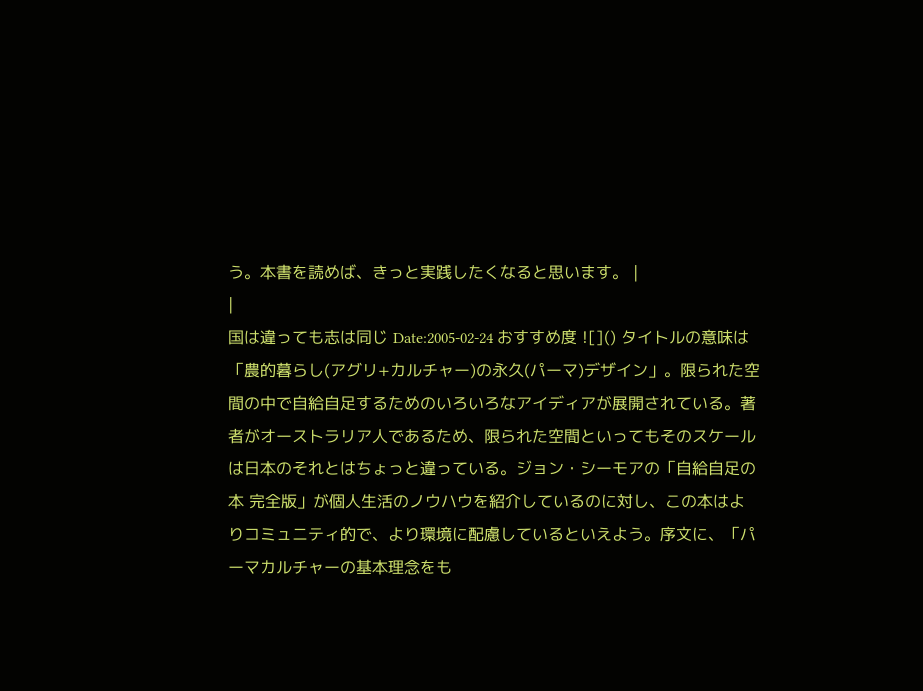う。本書を読めば、きっと実践したくなると思います。 |
|
国は違っても志は同じ Date:2005-02-24 おすすめ度 ![]() タイトルの意味は「農的暮らし(アグリ+カルチャー)の永久(パーマ)デザイン」。限られた空間の中で自給自足するためのいろいろなアイディアが展開されている。著者がオーストラリア人であるため、限られた空間といってもそのスケールは日本のそれとはちょっと違っている。ジョン・シーモアの「自給自足の本 完全版」が個人生活のノウハウを紹介しているのに対し、この本はよりコミュニティ的で、より環境に配慮しているといえよう。序文に、「パーマカルチャーの基本理念をも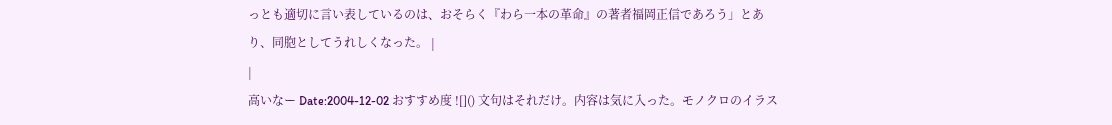っとも適切に言い表しているのは、おそらく『わら一本の革命』の著者福岡正信であろう」とあり、同胞としてうれしくなった。 |
|
高いなー Date:2004-12-02 おすすめ度 ![]() 文句はそれだけ。内容は気に入った。モノクロのイラス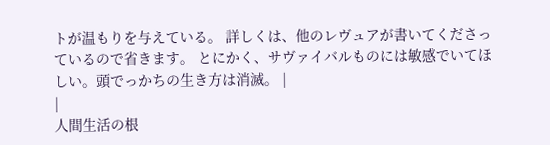トが温もりを与えている。 詳しくは、他のレヴュアが書いてくださっているので省きます。 とにかく、サヴァイバルものには敏感でいてほしい。頭でっかちの生き方は消滅。 |
|
人間生活の根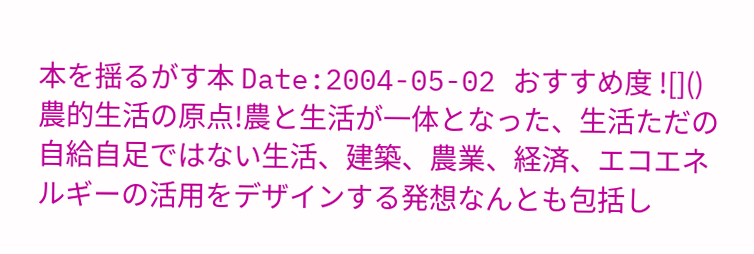本を揺るがす本 Date:2004-05-02 おすすめ度 ![]() 農的生活の原点!農と生活が一体となった、生活ただの自給自足ではない生活、建築、農業、経済、エコエネルギーの活用をデザインする発想なんとも包括し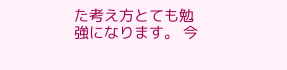た考え方とても勉強になります。 今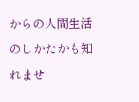からの人間生活のしかたかも知れませ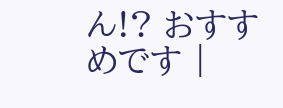ん!? おすすめです |